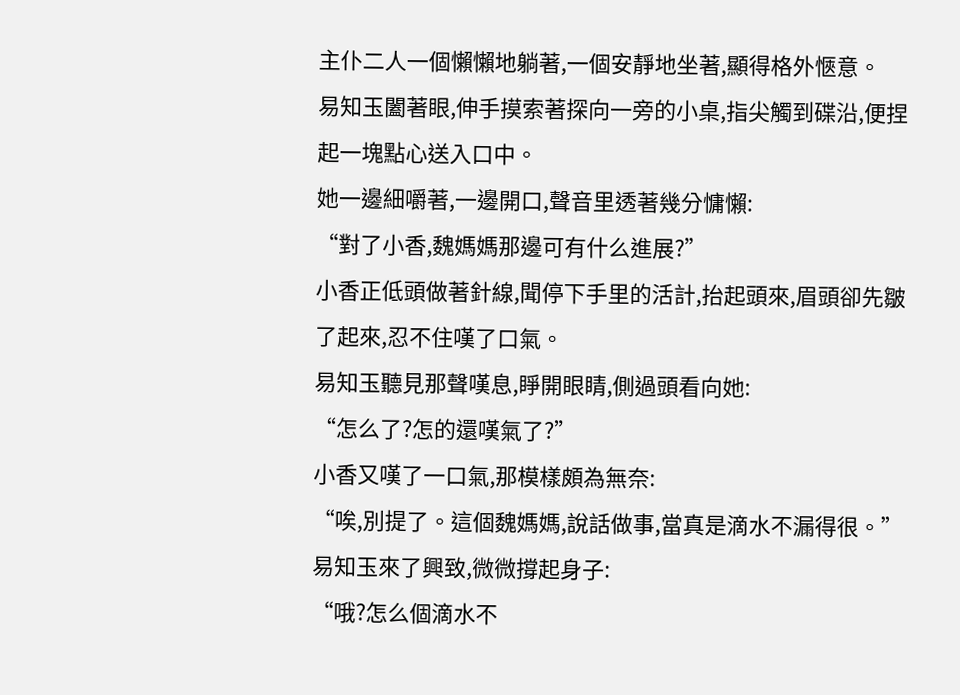主仆二人一個懶懶地躺著,一個安靜地坐著,顯得格外愜意。
易知玉闔著眼,伸手摸索著探向一旁的小桌,指尖觸到碟沿,便捏起一塊點心送入口中。
她一邊細嚼著,一邊開口,聲音里透著幾分慵懶:
“對了小香,魏媽媽那邊可有什么進展?”
小香正低頭做著針線,聞停下手里的活計,抬起頭來,眉頭卻先皺了起來,忍不住嘆了口氣。
易知玉聽見那聲嘆息,睜開眼睛,側過頭看向她:
“怎么了?怎的還嘆氣了?”
小香又嘆了一口氣,那模樣頗為無奈:
“唉,別提了。這個魏媽媽,說話做事,當真是滴水不漏得很。”
易知玉來了興致,微微撐起身子:
“哦?怎么個滴水不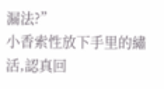漏法?”
小香索性放下手里的繡活,認真回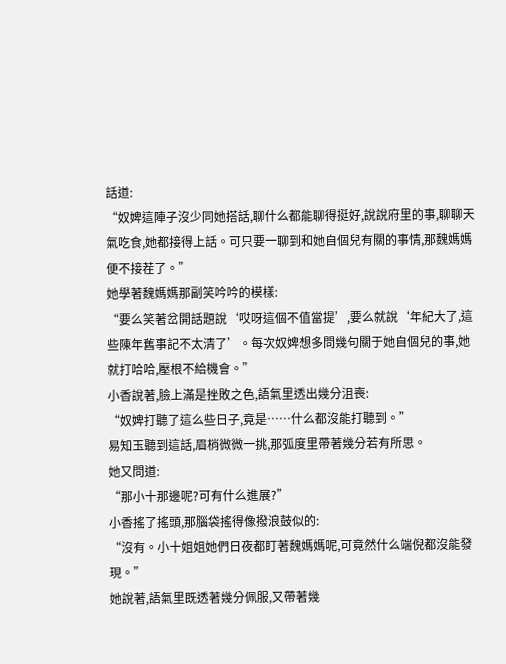話道:
“奴婢這陣子沒少同她搭話,聊什么都能聊得挺好,說說府里的事,聊聊天氣吃食,她都接得上話。可只要一聊到和她自個兒有關的事情,那魏媽媽便不接茬了。”
她學著魏媽媽那副笑吟吟的模樣:
“要么笑著岔開話題說‘哎呀這個不值當提’,要么就說‘年紀大了,這些陳年舊事記不太清了’。每次奴婢想多問幾句關于她自個兒的事,她就打哈哈,壓根不給機會。”
小香說著,臉上滿是挫敗之色,語氣里透出幾分沮喪:
“奴婢打聽了這么些日子,竟是……什么都沒能打聽到。”
易知玉聽到這話,眉梢微微一挑,那弧度里帶著幾分若有所思。
她又問道:
“那小十那邊呢?可有什么進展?”
小香搖了搖頭,那腦袋搖得像撥浪鼓似的:
“沒有。小十姐姐她們日夜都盯著魏媽媽呢,可竟然什么端倪都沒能發現。”
她說著,語氣里既透著幾分佩服,又帶著幾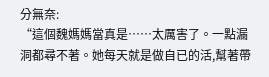分無奈:
“這個魏媽媽當真是……太厲害了。一點漏洞都尋不著。她每天就是做自已的活,幫著帶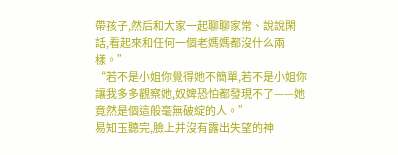帶孩子,然后和大家一起聊聊家常、說說閑話,看起來和任何一個老媽媽都沒什么兩樣。”
“若不是小姐你覺得她不簡單,若不是小姐你讓我多多觀察她,奴婢恐怕都發現不了——她竟然是個這般毫無破綻的人。”
易知玉聽完,臉上并沒有露出失望的神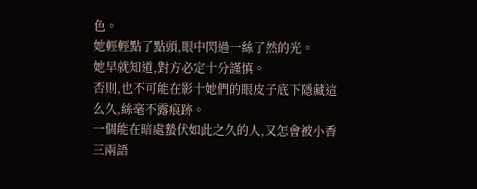色。
她輕輕點了點頭,眼中閃過一絲了然的光。
她早就知道,對方必定十分謹慎。
否則,也不可能在影十她們的眼皮子底下隱藏這么久,絲毫不露痕跡。
一個能在暗處蟄伏如此之久的人,又怎會被小香三兩語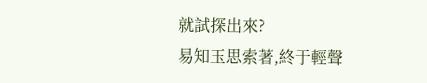就試探出來?
易知玉思索著,終于輕聲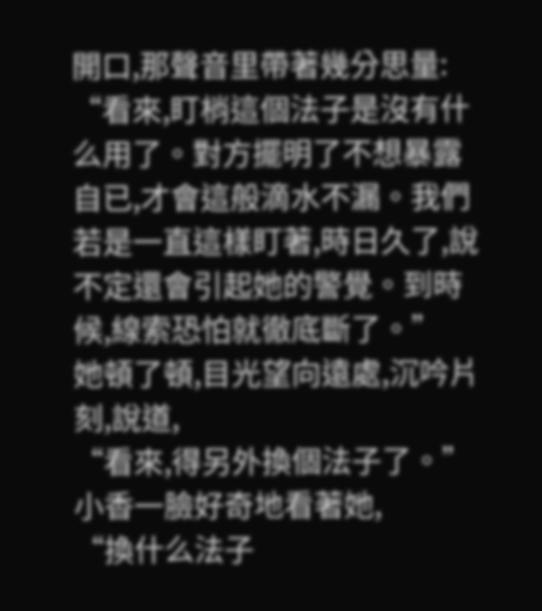開口,那聲音里帶著幾分思量:
“看來,盯梢這個法子是沒有什么用了。對方擺明了不想暴露自已,才會這般滴水不漏。我們若是一直這樣盯著,時日久了,說不定還會引起她的警覺。到時候,線索恐怕就徹底斷了。”
她頓了頓,目光望向遠處,沉吟片刻,說道,
“看來,得另外換個法子了。”
小香一臉好奇地看著她,
“換什么法子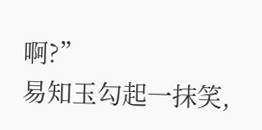啊?”
易知玉勾起一抹笑,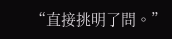“直接挑明了問。”